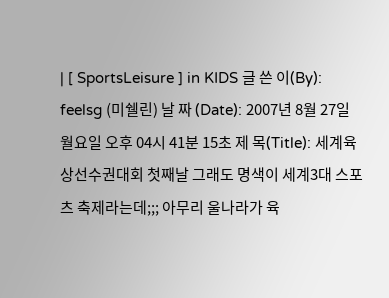| [ SportsLeisure ] in KIDS 글 쓴 이(By): feelsg (미쉘린) 날 짜 (Date): 2007년 8월 27일 월요일 오후 04시 41분 15초 제 목(Title): 세계육상선수권대회 첫째날 그래도 명색이 세계3대 스포츠 축제라는데;;; 아무리 울나라가 육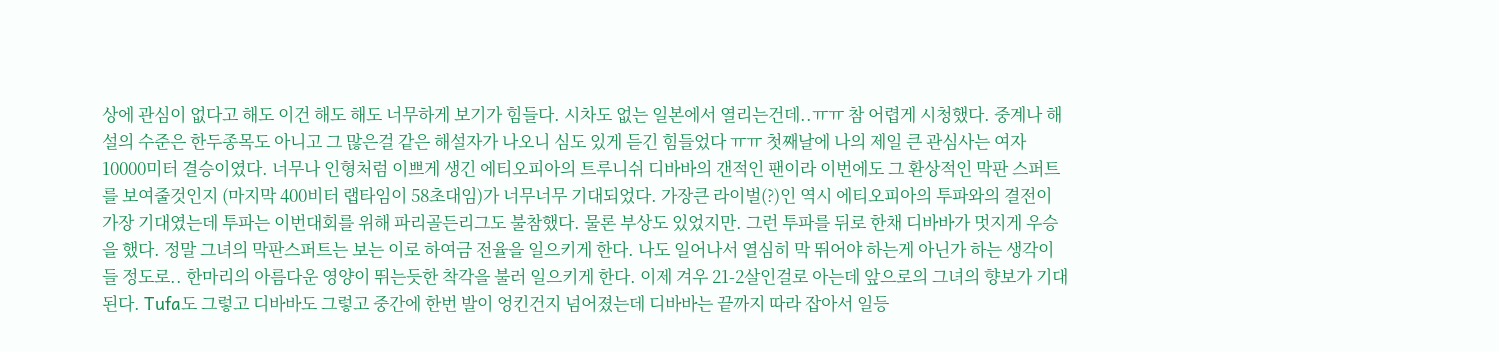상에 관심이 없다고 해도 이건 해도 해도 너무하게 보기가 힘들다. 시차도 없는 일본에서 열리는건데..ㅠㅠ 참 어렵게 시청했다. 중계나 해설의 수준은 한두종목도 아니고 그 많은걸 같은 해설자가 나오니 심도 있게 듣긴 힘들었다 ㅠㅠ 첫째날에 나의 제일 큰 관심사는 여자 10000미터 결승이였다. 너무나 인형처럼 이쁘게 생긴 에티오피아의 트루니쉬 디바바의 갠적인 팬이라 이번에도 그 환상적인 막판 스퍼트를 보여줄것인지 (마지막 400비터 랩타임이 58초대임)가 너무너무 기대되었다. 가장큰 라이벌(?)인 역시 에티오피아의 투파와의 결전이 가장 기대였는데 투파는 이번대회를 위해 파리골든리그도 불참했다. 물론 부상도 있었지만. 그런 투파를 뒤로 한채 디바바가 멋지게 우승을 했다. 정말 그녀의 막판스퍼트는 보는 이로 하여금 전율을 일으키게 한다. 나도 일어나서 열심히 막 뛰어야 하는게 아닌가 하는 생각이 들 정도로.. 한마리의 아름다운 영양이 뛰는듯한 착각을 불러 일으키게 한다. 이제 겨우 21-2살인걸로 아는데 앞으로의 그녀의 향보가 기대된다. Tufa도 그렇고 디바바도 그렇고 중간에 한번 발이 엉킨건지 넘어졌는데 디바바는 끝까지 따라 잡아서 일등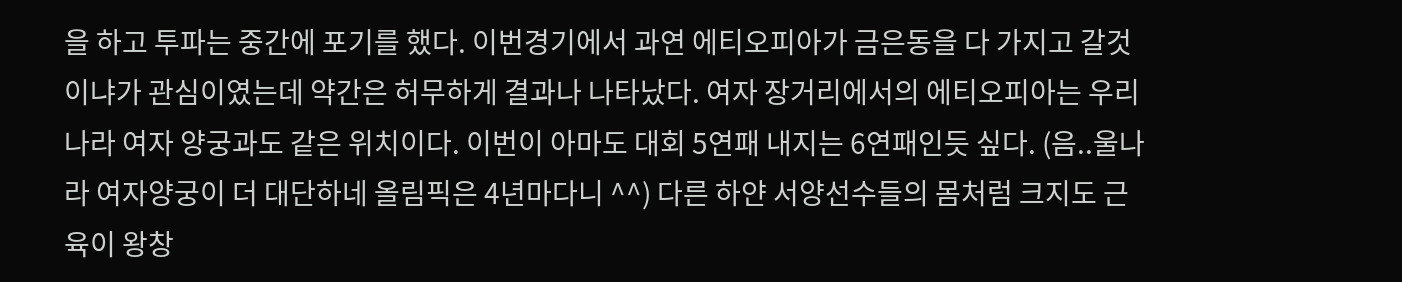을 하고 투파는 중간에 포기를 했다. 이번경기에서 과연 에티오피아가 금은동을 다 가지고 갈것이냐가 관심이였는데 약간은 허무하게 결과나 나타났다. 여자 장거리에서의 에티오피아는 우리나라 여자 양궁과도 같은 위치이다. 이번이 아마도 대회 5연패 내지는 6연패인듯 싶다. (음..울나라 여자양궁이 더 대단하네 올림픽은 4년마다니 ^^) 다른 하얀 서양선수들의 몸처럼 크지도 근육이 왕창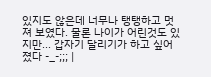있지도 않은데 너무나 탱탱하고 멋져 보였다. 물론 나이가 어린것도 있지만... 갑자기 달리기가 하고 싶어졌다 -_-;;; |